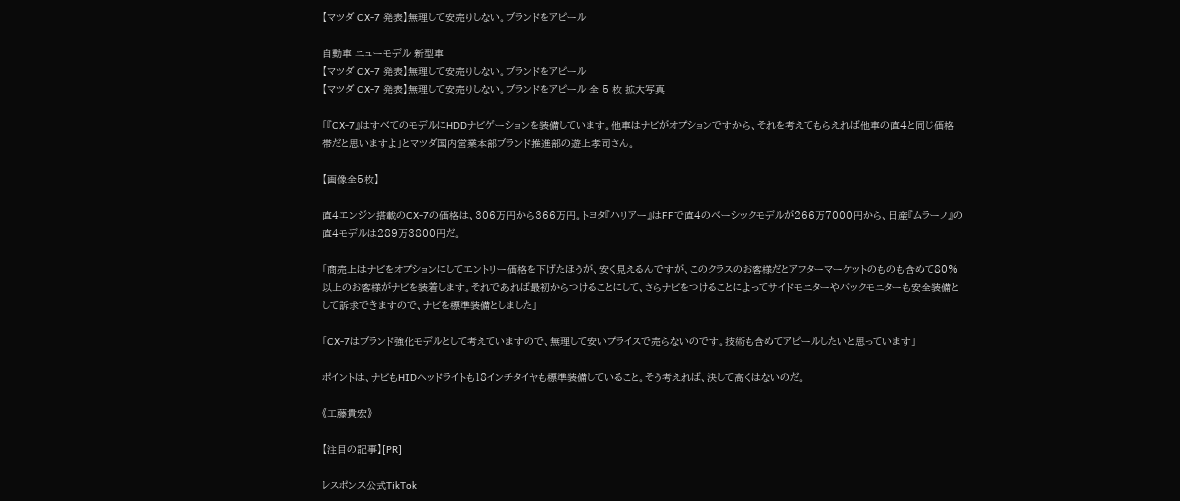【マツダ CX-7 発表】無理して安売りしない。ブランドをアピール

自動車 ニューモデル 新型車
【マツダ CX-7 発表】無理して安売りしない。ブランドをアピール
【マツダ CX-7 発表】無理して安売りしない。ブランドをアピール 全 5 枚 拡大写真

「『CX-7』はすべてのモデルにHDDナビゲーションを装備しています。他車はナビがオプションですから、それを考えてもらえれば他車の直4と同じ価格帯だと思いますよ」とマツダ国内営業本部ブランド推進部の遊上孝司さん。

【画像全5枚】

直4エンジン搭載のCX-7の価格は、306万円から366万円。トヨタ『ハリアー』はFFで直4のベーシックモデルが266万7000円から、日産『ムラーノ』の直4モデルは289万3800円だ。

「商売上はナビをオプションにしてエントリー価格を下げたほうが、安く見えるんですが、このクラスのお客様だとアフターマーケットのものも含めて80%以上のお客様がナビを装着します。それであれば最初からつけることにして、さらナビをつけることによってサイドモニターやバックモニターも安全装備として訴求できますので、ナビを標準装備としました」

「CX-7はブランド強化モデルとして考えていますので、無理して安いプライスで売らないのです。技術も含めてアピールしたいと思っています」

ポイントは、ナビもHIDヘッドライトも18インチタイヤも標準装備していること。そう考えれば、決して高くはないのだ。

《工藤貴宏》

【注目の記事】[PR]

レスポンス公式TikTok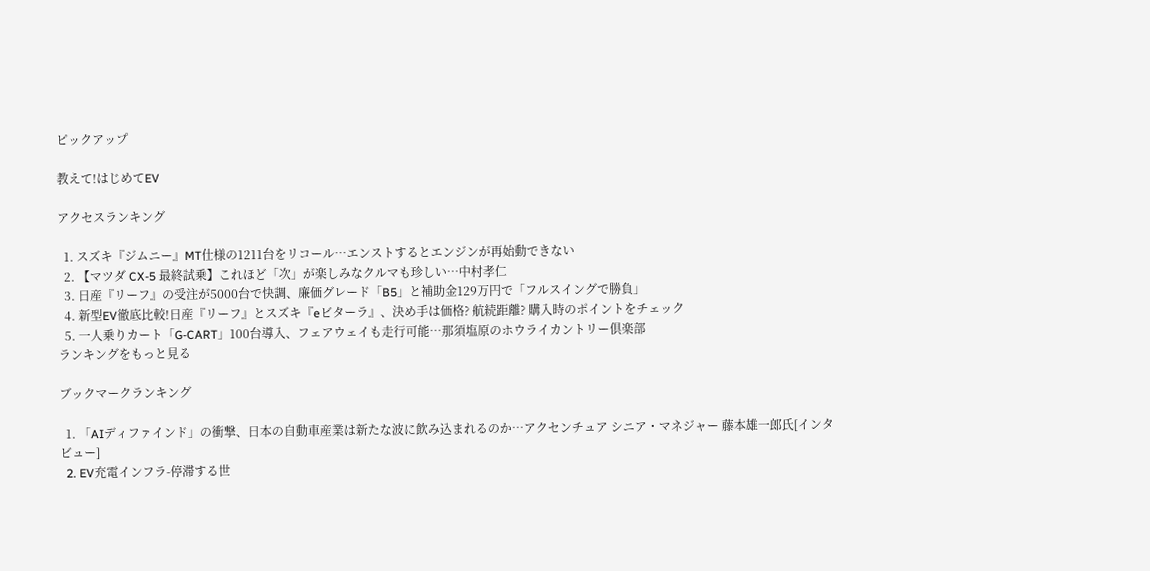ピックアップ

教えて!はじめてEV

アクセスランキング

  1. スズキ『ジムニー』MT仕様の1211台をリコール…エンストするとエンジンが再始動できない
  2. 【マツダ CX-5 最終試乗】これほど「次」が楽しみなクルマも珍しい…中村孝仁
  3. 日産『リーフ』の受注が5000台で快調、廉価グレード「B5」と補助金129万円で「フルスイングで勝負」
  4. 新型EV徹底比較!日産『リーフ』とスズキ『eビターラ』、決め手は価格? 航続距離? 購入時のポイントをチェック
  5. 一人乗りカート「G-CART」100台導入、フェアウェイも走行可能…那須塩原のホウライカントリー倶楽部
ランキングをもっと見る

ブックマークランキング

  1. 「AIディファインド」の衝撃、日本の自動車産業は新たな波に飲み込まれるのか…アクセンチュア シニア・マネジャー 藤本雄一郎氏[インタビュー]
  2. EV充電インフラ-停滞する世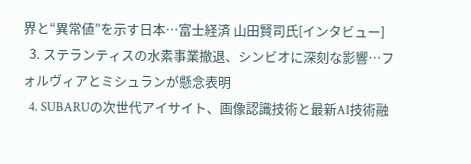界と“異常値”を示す日本…富士経済 山田賢司氏[インタビュー]
  3. ステランティスの水素事業撤退、シンビオに深刻な影響…フォルヴィアとミシュランが懸念表明
  4. SUBARUの次世代アイサイト、画像認識技術と最新AI技術融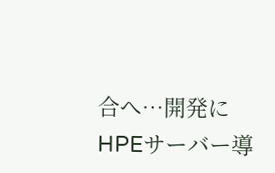合へ…開発にHPEサーバー導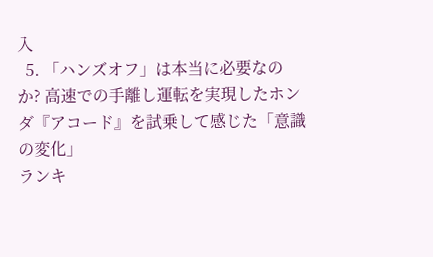入
  5. 「ハンズオフ」は本当に必要なのか? 高速での手離し運転を実現したホンダ『アコード』を試乗して感じた「意識の変化」
ランキ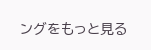ングをもっと見る